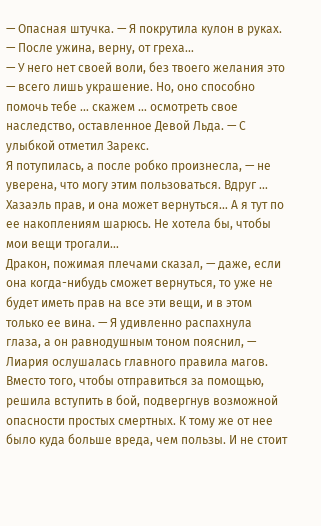— Опасная штучка. — Я покрутила кулон в руках. — После ужина, верну, от греха…
— У него нет своей воли, без твоего желания это — всего лишь украшение. Но, оно способно помочь тебе … скажем … осмотреть свое наследство, оставленное Девой Льда. — С улыбкой отметил Зарекс.
Я потупилась, а после робко произнесла, — не уверена, что могу этим пользоваться. Вдруг … Хазаэль прав, и она может вернуться… А я тут по ее накоплениям шарюсь. Не хотела бы, чтобы мои вещи трогали…
Дракон, пожимая плечами сказал, — даже, если она когда-нибудь сможет вернуться, то уже не будет иметь прав на все эти вещи, и в этом только ее вина. — Я удивленно распахнула глаза, а он равнодушным тоном пояснил, — Лиария ослушалась главного правила магов. Вместо того, чтобы отправиться за помощью, решила вступить в бой, подвергнув возможной опасности простых смертных. К тому же от нее было куда больше вреда, чем пользы. И не стоит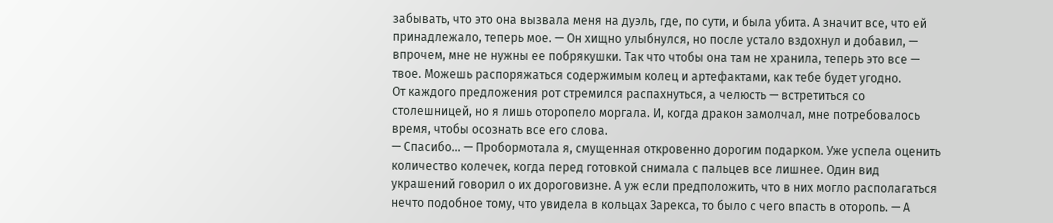забывать, что это она вызвала меня на дуэль, где, по сути, и была убита. А значит все, что ей принадлежало, теперь мое. — Он хищно улыбнулся, но после устало вздохнул и добавил, — впрочем, мне не нужны ее побрякушки. Так что чтобы она там не хранила, теперь это все — твое. Можешь распоряжаться содержимым колец и артефактами, как тебе будет угодно.
От каждого предложения рот стремился распахнуться, а челюсть — встретиться со столешницей, но я лишь оторопело моргала. И, когда дракон замолчал, мне потребовалось время, чтобы осознать все его слова.
— Спасибо… — Пробормотала я, смущенная откровенно дорогим подарком. Уже успела оценить количество колечек, когда перед готовкой снимала с пальцев все лишнее. Один вид украшений говорил о их дороговизне. А уж если предположить, что в них могло располагаться нечто подобное тому, что увидела в кольцах Зарекса, то было с чего впасть в оторопь. — А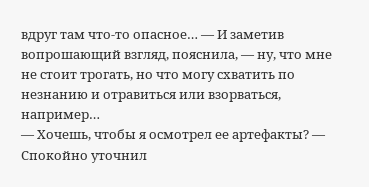вдруг там что-то опасное… — И заметив вопрошающий взгляд, пояснила, — ну, что мне не стоит трогать, но что могу схватить по незнанию и отравиться или взорваться, например…
— Хочешь, чтобы я осмотрел ее артефакты? — Спокойно уточнил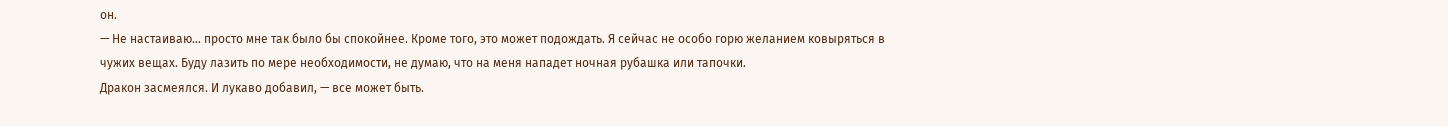он.
— Не настаиваю… просто мне так было бы спокойнее. Кроме того, это может подождать. Я сейчас не особо горю желанием ковыряться в чужих вещах. Буду лазить по мере необходимости, не думаю, что на меня нападет ночная рубашка или тапочки.
Дракон засмеялся. И лукаво добавил, — все может быть.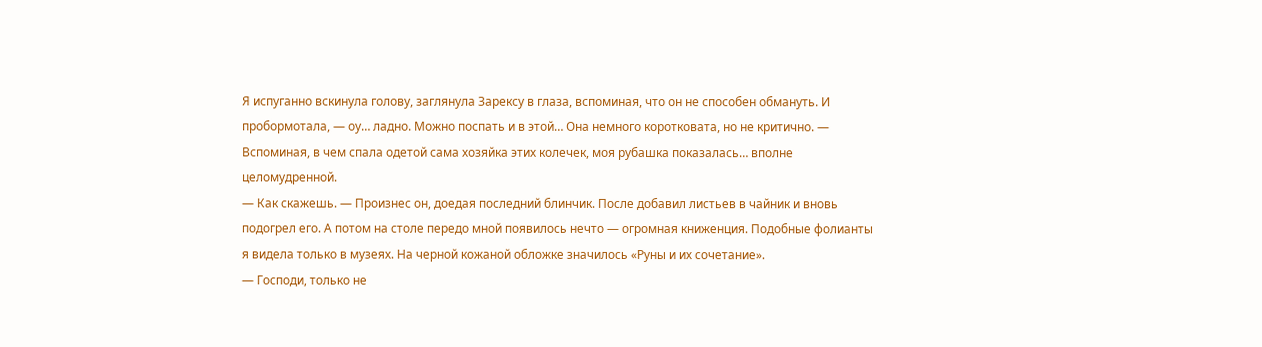Я испуганно вскинула голову, заглянула Зарексу в глаза, вспоминая, что он не способен обмануть. И пробормотала, — оу… ладно. Можно поспать и в этой… Она немного коротковата, но не критично. — Вспоминая, в чем спала одетой сама хозяйка этих колечек, моя рубашка показалась… вполне целомудренной.
— Как скажешь. — Произнес он, доедая последний блинчик. После добавил листьев в чайник и вновь подогрел его. А потом на столе передо мной появилось нечто — огромная книженция. Подобные фолианты я видела только в музеях. На черной кожаной обложке значилось «Руны и их сочетание».
— Господи, только не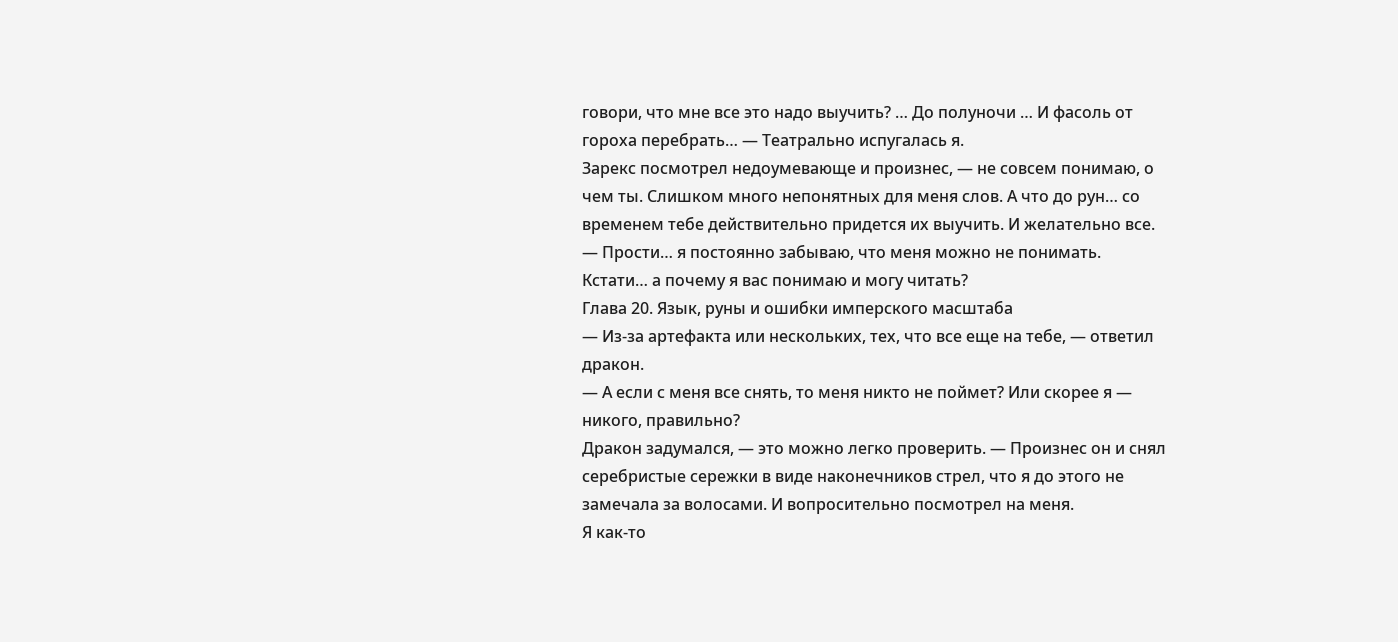говори, что мне все это надо выучить? … До полуночи … И фасоль от гороха перебрать… — Театрально испугалась я.
Зарекс посмотрел недоумевающе и произнес, — не совсем понимаю, о чем ты. Слишком много непонятных для меня слов. А что до рун… со временем тебе действительно придется их выучить. И желательно все.
— Прости… я постоянно забываю, что меня можно не понимать. Кстати… а почему я вас понимаю и могу читать?
Глава 20. Язык, руны и ошибки имперского масштаба
— Из-за артефакта или нескольких, тех, что все еще на тебе, — ответил дракон.
— А если с меня все снять, то меня никто не поймет? Или скорее я — никого, правильно?
Дракон задумался, — это можно легко проверить. — Произнес он и снял серебристые сережки в виде наконечников стрел, что я до этого не замечала за волосами. И вопросительно посмотрел на меня.
Я как-то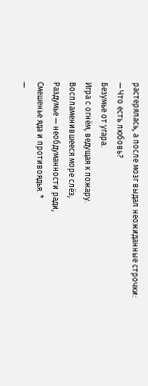растерялась, а после мозг выдал неожиданные строчки:
— Что есть любовь?
Безумье от угара.
Игра с огнём, ведущая к пожару.
Воспламенившееся море слёз,
Раздумье — необдуманности ради,
Смешенье яда и противоядья. *
—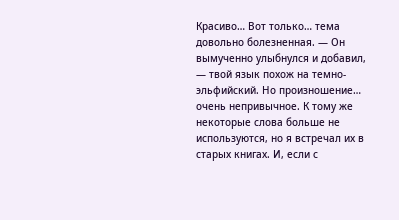Красиво… Вот только… тема довольно болезненная. — Он вымученно улыбнулся и добавил, — твой язык похож на темно-эльфийский. Но произношение… очень непривычное. К тому же некоторые слова больше не используются, но я встречал их в старых книгах. И, если с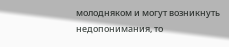молодняком и могут возникнуть недопонимания, то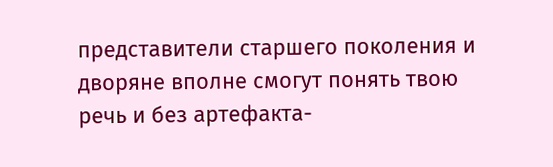представители старшего поколения и дворяне вполне смогут понять твою речь и без артефакта-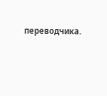переводчика.